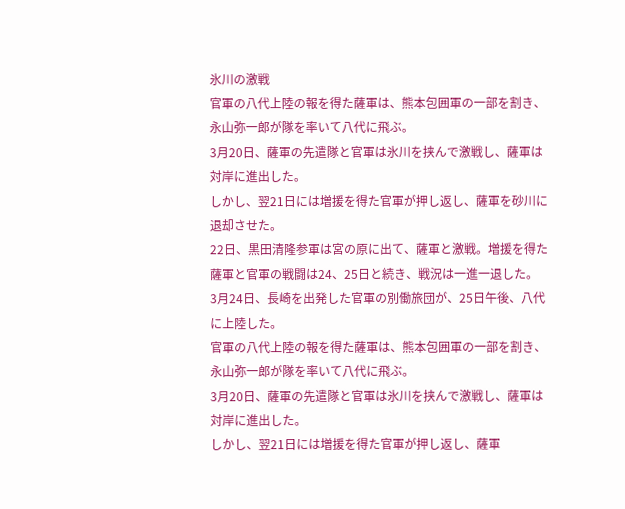氷川の激戦
官軍の八代上陸の報を得た薩軍は、熊本包囲軍の一部を割き、永山弥一郎が隊を率いて八代に飛ぶ。
3月20日、薩軍の先遣隊と官軍は氷川を挟んで激戦し、薩軍は対岸に進出した。
しかし、翌21日には増援を得た官軍が押し返し、薩軍を砂川に退却させた。
22日、黒田清隆参軍は宮の原に出て、薩軍と激戦。増援を得た薩軍と官軍の戦闘は24、25日と続き、戦況は一進一退した。
3月24日、長崎を出発した官軍の別働旅団が、25日午後、八代に上陸した。
官軍の八代上陸の報を得た薩軍は、熊本包囲軍の一部を割き、永山弥一郎が隊を率いて八代に飛ぶ。
3月20日、薩軍の先遣隊と官軍は氷川を挟んで激戦し、薩軍は対岸に進出した。
しかし、翌21日には増援を得た官軍が押し返し、薩軍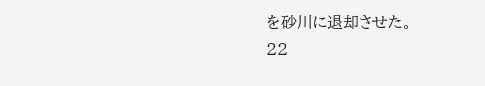を砂川に退却させた。
22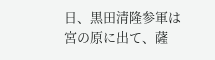日、黒田清隆参軍は宮の原に出て、薩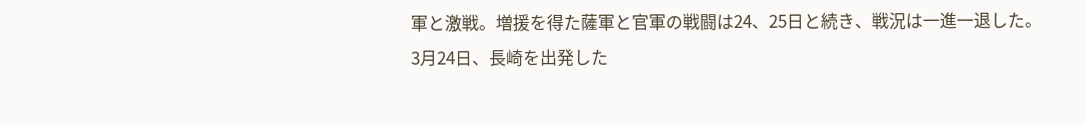軍と激戦。増援を得た薩軍と官軍の戦闘は24、25日と続き、戦況は一進一退した。
3月24日、長崎を出発した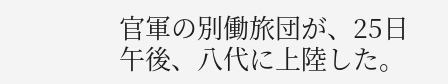官軍の別働旅団が、25日午後、八代に上陸した。